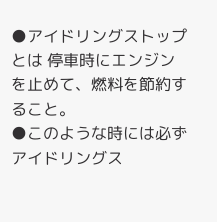●アイドリングストップとは 停車時にエンジンを止めて、燃料を節約すること。
●このような時には必ずアイドリングス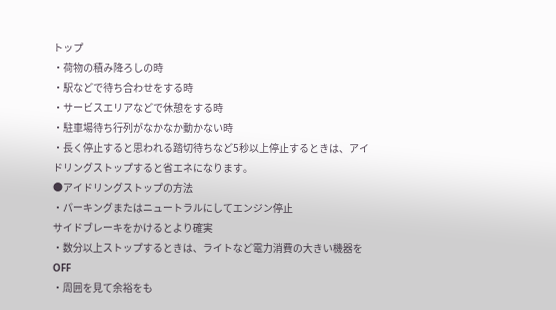トップ
・荷物の積み降ろしの時
・駅などで待ち合わせをする時
・サービスエリアなどで休憩をする時
・駐車場待ち行列がなかなか動かない時
・長く停止すると思われる踏切待ちなど5秒以上停止するときは、アイドリングストップすると省エネになります。
●アイドリングストップの方法
・パーキングまたはニュートラルにしてエンジン停止
サイドブレーキをかけるとより確実
・数分以上ストップするときは、ライトなど電力消費の大きい機器をOFF
・周囲を見て余裕をも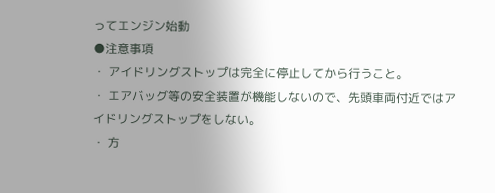ってエンジン始動
●注意事項
・ アイドリングストップは完全に停止してから行うこと。
・ エアバッグ等の安全装置が機能しないので、先頭車両付近ではアイドリングストップをしない。
・ 方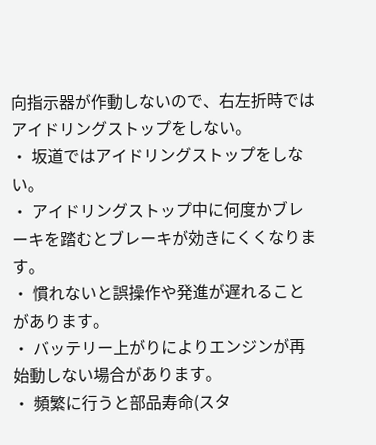向指示器が作動しないので、右左折時ではアイドリングストップをしない。
・ 坂道ではアイドリングストップをしない。
・ アイドリングストップ中に何度かブレーキを踏むとブレーキが効きにくくなります。
・ 慣れないと誤操作や発進が遅れることがあります。
・ バッテリー上がりによりエンジンが再始動しない場合があります。
・ 頻繁に行うと部品寿命(スタ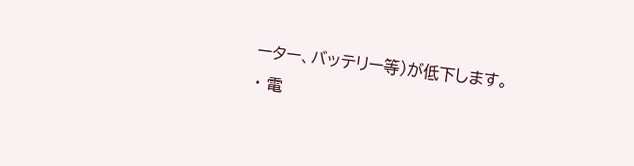ーター、バッテリー等)が低下します。
・ 電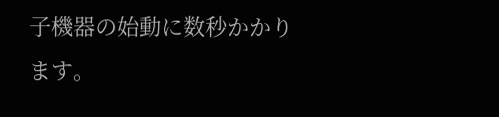子機器の始動に数秒かかります。